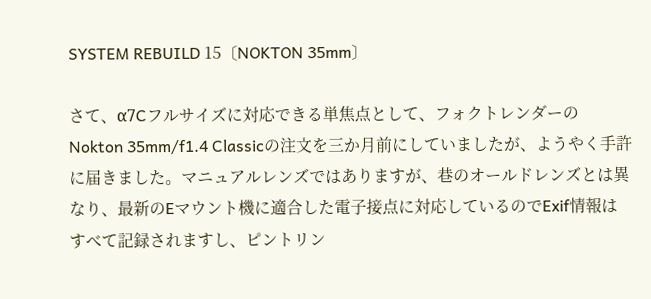SYSTEM REBUILD 15〔NOKTON 35mm〕

さて、α7Cフルサイズに対応できる単焦点として、フォクトレンダーのNokton 35mm/f1.4 Classicの注文を三か月前にしていましたが、ようやく手許に届きました。マニュアルレンズではありますが、巷のオールドレンズとは異なり、最新のEマウント機に適合した電子接点に対応しているのでExif情報はすべて記録されますし、ピントリン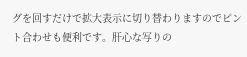グを回すだけで拡大表示に切り替わりますのでピント合わせも便利です。肝心な写りの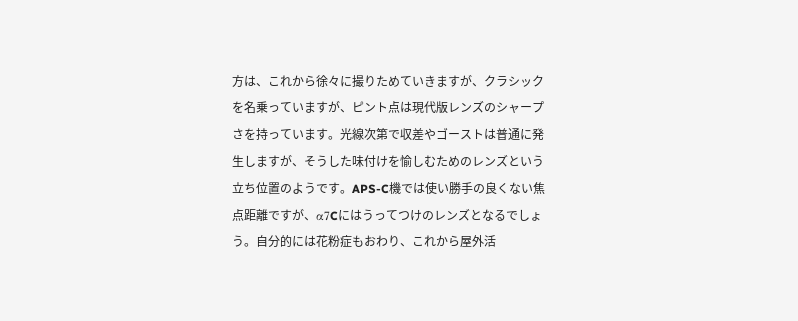方は、これから徐々に撮りためていきますが、クラシックを名乗っていますが、ピント点は現代版レンズのシャープさを持っています。光線次第で収差やゴーストは普通に発生しますが、そうした味付けを愉しむためのレンズという立ち位置のようです。APS-C機では使い勝手の良くない焦点距離ですが、α7Cにはうってつけのレンズとなるでしょう。自分的には花粉症もおわり、これから屋外活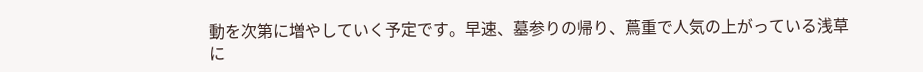動を次第に増やしていく予定です。早速、墓参りの帰り、蔦重で人気の上がっている浅草に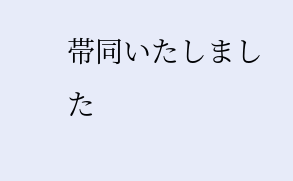帯同いたしました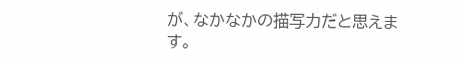が、なかなかの描写力だと思えます。